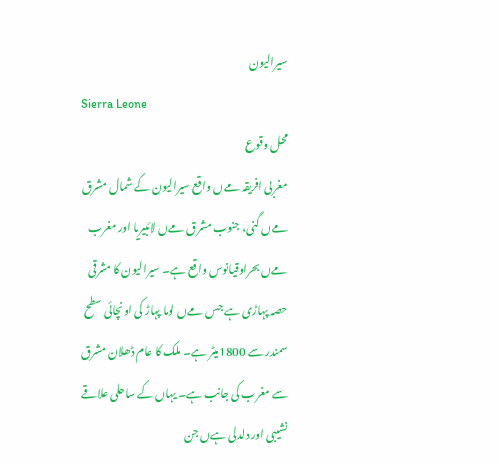سیرالیون
Sierra Leone
محل وقوع
مغربی افریقہ مےں واقع سیرالیون کے شمال مشرق مےں گنی، جنوب مشرق مےں لائبیریا اور مغرب مےں بحراوقیانوس واقع ہے۔ سیرالیون کا مشرقی حصہ پہاڑی ہے جس مےں لوما پہاڑ کی اونچائی سطح سمندر سے 1800میٹر ہے۔ ملک کا عام ڈھلان مشرق سے مغرب کی جانب ہے۔ یہاں کے ساحلی علاقے نشیبی اور دلدلی ہےں جن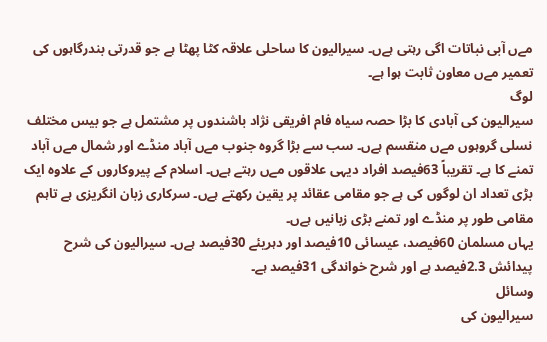مےں آبی نباتات اگی رہتی ہےں۔ سیرالیون کا ساحلی علاقہ کٹا پھٹا ہے جو قدرتی بندرگاہوں کی تعمیر مےں معاون ثابت ہوا ہے۔
لوگ
سیرالیون کی آبادی کا بڑا حصہ سیاہ فام افریقی نژاد باشندوں پر مشتمل ہے جو بیس مختلف نسلی گروہوں مےں منقسم ہےں۔ سب سے بڑا گروہ جنوب مےں آباد منڈے اور شمال مےں آباد تمنے کا ہے۔ تقریباً 63فیصد افراد دیہی علاقوں مےں رہتے ہےں۔ اسلام کے پیروکاروں کے علاوہ ایک بڑی تعداد ان لوگوں کی ہے جو مقامی عقائد پر یقین رکھتے ہےں۔ سرکاری زبان انگریزی ہے تاہم مقامی طور پر منڈے اور تمنے بڑی زبانیں ہےں۔
یہاں مسلمان 60فیصد، عیسائی 10فیصد اور دہریئے 30فیصد ہےں۔ سیرالیون کی شرح پیدائش 2.3فیصد ہے اور شرح خواندگی 31فیصد ہے۔
وسائل
سیرالیون کی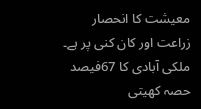معیشت کا انحصار زراعت اور کان کنی پر ہے۔ ملکی آبادی کا 67فیصد حصہ کھیتی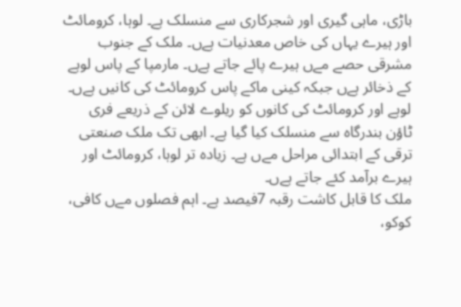باڑی، ماہی گیری اور شجرکاری سے منسلک ہے۔ لوہا، کرومائٹ اور ہیرے یہاں کی خاص معدنیات ہےں۔ ملک کے جنوب مشرقی حصے مےں ہیرے پائے جاتے ہےں۔ مارمپا کے پاس لوہے کے ذخائر ہےں جبکہ کینی ماکے پاس کرومائٹ کی کانیں ہےں۔ لوہے اور کرومائٹ کی کانوں کو ریلوے لائن کے ذریعے فری ٹاؤن بندرگاہ سے منسلک کیا گیا ہے۔ ابھی تک ملک صنعتی ترقی کے ابتدائی مراحل مےں ہے۔ زیادہ تر لوہا، کرومائٹ اور ہیرے برآمد کئے جاتے ہےں۔
ملک کا قابل کاشت رقبہ 7فیصد ہے۔ اہم فصلوں مےں کافی، کوکو،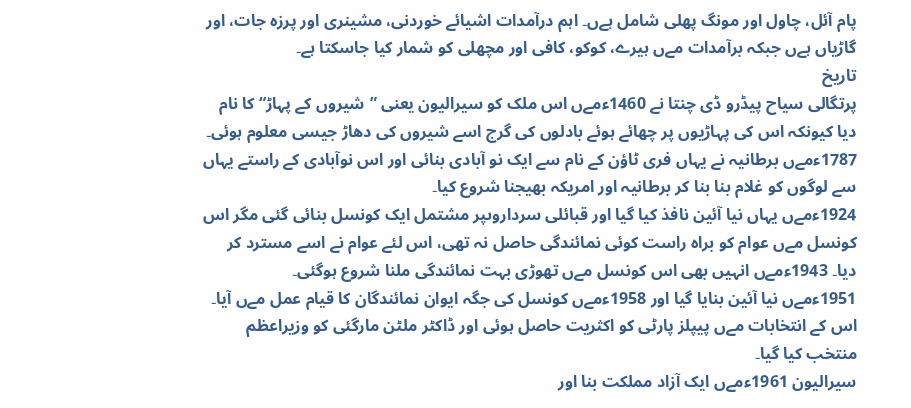پام آئل، چاول اور مونگ پھلی شامل ہےں۔ اہم درآمدات اشیائے خوردنی، مشینری اور پرزہ جات، اور گاڑیاں ہےں جبکہ برآمدات مےں ہیرے، کوکو، کافی اور مچھلی کو شمار کیا جاسکتا ہے۔
تاریخ
پرتگالی سیاح پیڈرو ڈی چنتا نے 1460ءمےں اس ملک کو سیرالیون یعنی ”شیروں کے پہاڑ“ کا نام دیا کیونکہ اس کی پہاڑیوں پر چھائے ہوئے بادلوں کی گرج اسے شیروں کی دھاڑ جیسی معلوم ہوئی۔ 1787ءمےں برطانیہ نے یہاں فری ٹاؤن کے نام سے ایک نو آبادی بنائی اور اس نوآبادی کے راستے یہاں سے لوگوں کو غلام بنا بنا کر برطانیہ اور امریکہ بھیجنا شروع کیا۔
1924ءمےں یہاں نیا آئین نافذ کیا گیا اور قبائلی سرداروںپر مشتمل ایک کونسل بنائی گئی مگر اس کونسل مےں عوام کو براہ راست کوئی نمائندگی حاصل نہ تھی، اس لئے عوام نے اسے مسترد کر دیا۔ 1943ءمےں انہیں بھی اس کونسل مےں تھوڑی بہت نمائندگی ملنا شروع ہوگئی۔
1951ءمےں نیا آئین بنایا گیا اور 1958ءمےں کونسل کی جگہ ایوان نمائندگان کا قیام عمل مےں آیا۔ اس کے انتخابات مےں پیپلز پارٹی کو اکثریت حاصل ہوئی اور ڈاکٹر ملٹن مارگئی کو وزیراعظم منتخب کیا گیا۔
سیرالیون 1961ءمےں ایک آزاد مملکت بنا اور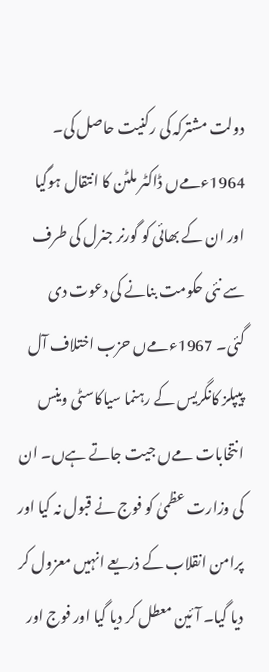دولت مشترکہ کی رکنیت حاصل کی۔ 1964ءمےں ڈاکٹر ملٹن کا انتقال ہوگیا اور ان کے بھائی کو گورنر جنرل کی طرف سے نئی حکومت بنانے کی دعوت دی گئی۔ 1967ءمےں حزب اختلاف آل پیپلز کانگریس کے رہنما سیاکاسٹی وینس انتخابات مےں جیت جاتے ہےں۔ ان کی وزارت عظمیٰ کو فوج نے قبول نہ کیا اور پرامن انقلاب کے ذریعے انہیں معزول کر دیا گیا۔ آئین معطل کر دیا گیا اور فوج اور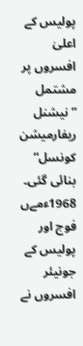پولیس کے اعلیٰ افسروں پر مشتمل ”نیشنل ریفارمیشن کونسل“ بنائی گئی۔
1968ءمےں فوج اور پولیس کے جونیئر افسروں نے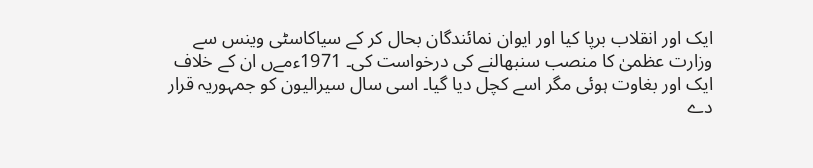ایک اور انقلاب برپا کیا اور ایوان نمائندگان بحال کر کے سیاکاسٹی وینس سے وزارت عظمیٰ کا منصب سنبھالنے کی درخواست کی۔ 1971ءمےں ان کے خلاف ایک اور بغاوت ہوئی مگر اسے کچل دیا گیا۔ اسی سال سیرالیون کو جمہوریہ قرار دے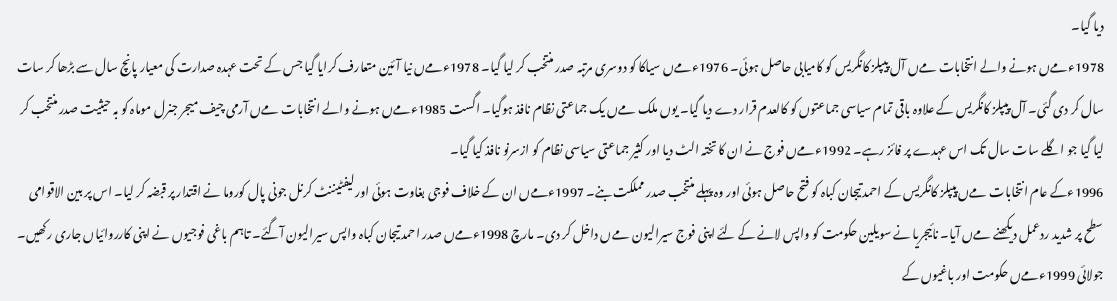دیا گیا۔
1978ءمےں ہونے والے انتخابات مےں آل پیپلز کانگریس کو کامیابی حاصل ہوئی۔ 1976ءمےں سیاکا کو دوسری مرتبہ صدر منتخب کر لیا گیا۔ 1978ءمےں نیا آئین متعارف کرایا گیا جس کے تحت عہدہ صدارت کی معیار پانچ سال سے بڑھا کر سات سال کر دی گئی۔ آل پیپلز کانگریس کے علاوہ باقی تمام سیاسی جماعتوں کو کالعدم قرار دے دیا گیا۔ یوں ملک مےں یک جماعتی نظام نافذ ہوگیا۔ اگست 1985ءمےں ہونے والے انتخابات مےں آرمی چیف میجر جنرل موماہ کو بہ حیثیت صدر منتخب کر لیا گیا جو اگلے سات سال تک اس عہدے پر فائز رہے۔ 1992ءمےں فوج نے ان کا تختہ الٹ دیا اور کثیر جماعتی سیاسی نظام کو ازسرنو نافذ کیا گیا۔
1996ءکے عام انتخابات مےں پیپلز کانگریس کے احمد تیجان کباہ کو فتح حاصل ہوئی اور وہ پہلے منتخب صدر مملکت بنے۔ 1997ءمےں ان کے خلاف فوجی بغاوت ہوئی اور لیفٹیننٹ کرنل جونی پال کوروما نے اقتدار پر قبضہ کر لیا۔ اس پر بین الاقوامی سطح پر شدید ردعمل دیکھنے مےں آیا۔ نائیجریا نے سویلین حکومت کو واپس لانے کے لئے اپنی فوج سیرالیون مےں داخل کر دی۔ مارچ 1998ءمےں صدر احمد تیجان کباہ واپس سیرالیون آگئے۔ تاہم باغی فوجیوں نے اپنی کارروائیاں جاری رکھیں۔ جولائی 1999ءمےں حکومت اور باغیوں کے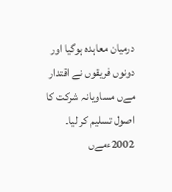درمیان معاہدہ ہوگیا اور دونوں فریقوں نے اقتدار مےں مساویانہ شرکت کا اصول تسلیم کر لیا۔
2002ءمےں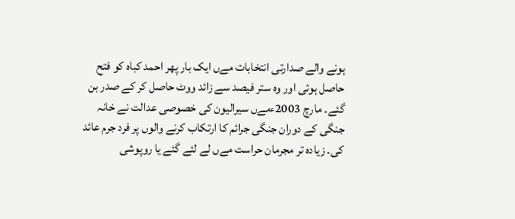ہونے والے صدارتی انتخابات مےں ایک بار پھر احمد کباہ کو فتح حاصل ہوئی اور وہ ستر فیصد سے زائد ووٹ حاصل کر کے صدر بن گئے۔ مارچ 2003ءمےں سیرالیون کی خصوصی عدالت نے خانہ جنگی کے دوران جنگی جرائم کا ارتکاب کرنے والوں پر فرد جرم عائد کی۔ زیادہ تر مجرمان حراست مےں لے لئے گئے یا روپوشی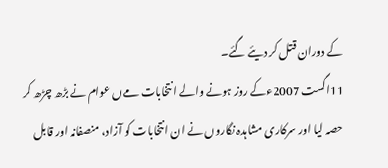کے دوران قتل کر دیئے گئے۔
11اگست 2007ءکے روز ہونے والے انتخابات مےں عوام نے بڑھ چڑھ کر حصہ لیا اور سرکاری مشاہدہ نگاروں نے ان انتخابات کو آزاد، منصفانہ اور قابل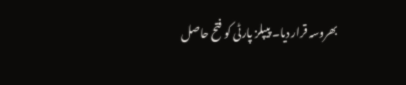بھروسہ قرار دیا۔ پیپلز پارٹی کو فتح حاصل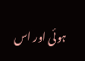ہوئی اور اس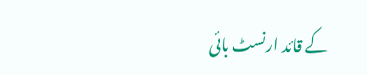کے قائد ارنسٹ بائی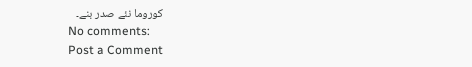کوروما نئے صدر بنے۔
No comments:
Post a Comment